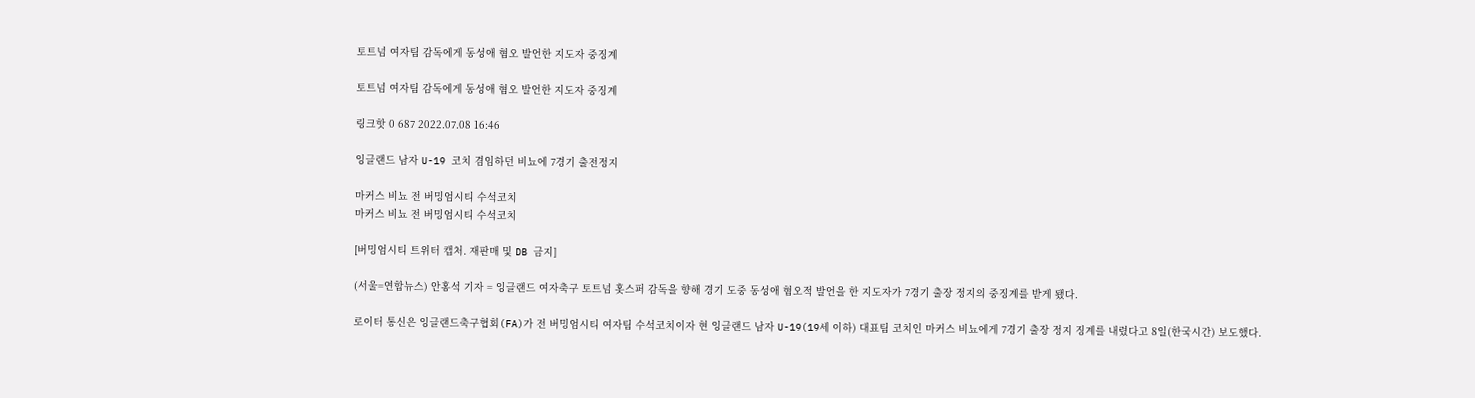토트넘 여자팀 감독에게 동성애 혐오 발언한 지도자 중징계

토트넘 여자팀 감독에게 동성애 혐오 발언한 지도자 중징계

링크핫 0 687 2022.07.08 16:46

잉글랜드 남자 U-19 코치 겸임하던 비뇨에 7경기 출전정지

마커스 비뇨 전 버밍엄시티 수석코치
마커스 비뇨 전 버밍엄시티 수석코치

[버밍엄시티 트위터 캡처. 재판매 및 DB 금지]

(서울=연합뉴스) 안홍석 기자 = 잉글랜드 여자축구 토트넘 홋스퍼 감독을 향해 경기 도중 동성애 혐오적 발언을 한 지도자가 7경기 출장 정지의 중징계를 받게 됐다.

로이터 통신은 잉글랜드축구협회(FA)가 전 버밍엄시티 여자팀 수석코치이자 현 잉글랜드 남자 U-19(19세 이하) 대표팀 코치인 마커스 비뇨에게 7경기 출장 정지 징계를 내렸다고 8일(한국시간) 보도했다.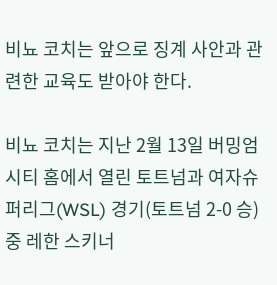비뇨 코치는 앞으로 징계 사안과 관련한 교육도 받아야 한다.

비뇨 코치는 지난 2월 13일 버밍엄시티 홈에서 열린 토트넘과 여자슈퍼리그(WSL) 경기(토트넘 2-0 승) 중 레한 스키너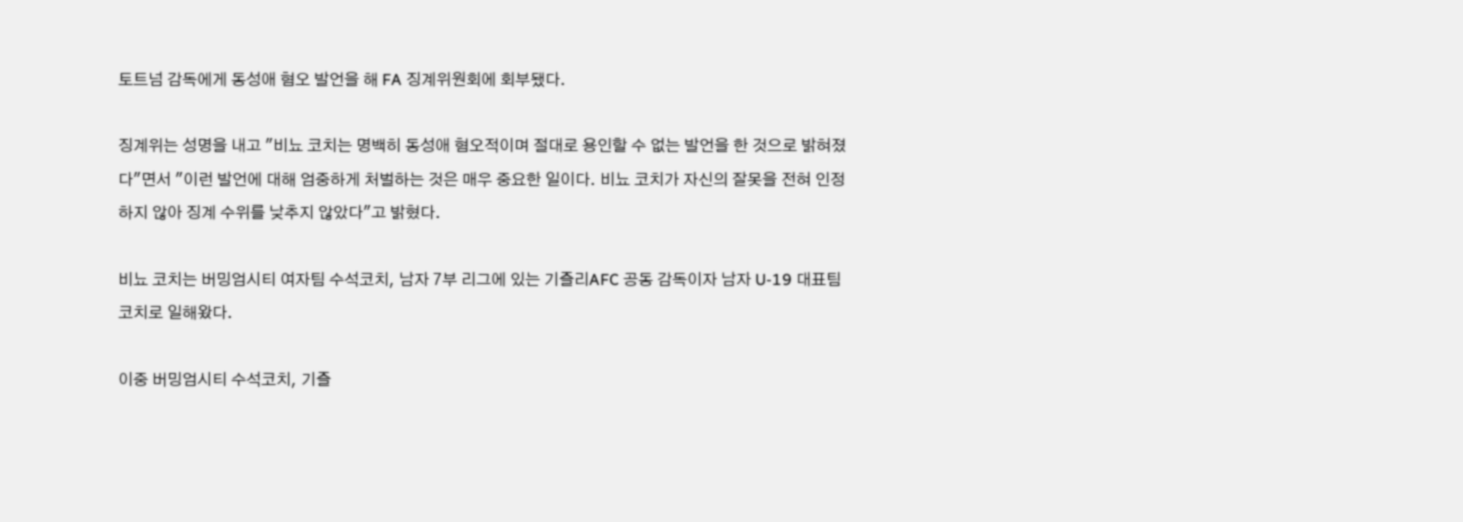토트넘 감독에게 동성애 혐오 발언을 해 FA 징계위원회에 회부됐다.

징계위는 성명을 내고 "비뇨 코치는 명백히 동성애 혐오적이며 절대로 용인할 수 없는 발언을 한 것으로 밝혀졌다"면서 "이런 발언에 대해 엄중하게 처벌하는 것은 매우 중요한 일이다. 비뇨 코치가 자신의 잘못을 전혀 인정하지 않아 징계 수위를 낮추지 않았다"고 밝혔다.

비뇨 코치는 버밍엄시티 여자팀 수석코치, 남자 7부 리그에 있는 기즐리AFC 공동 감독이자 남자 U-19 대표팀 코치로 일해왔다.

이중 버밍엄시티 수석코치, 기즐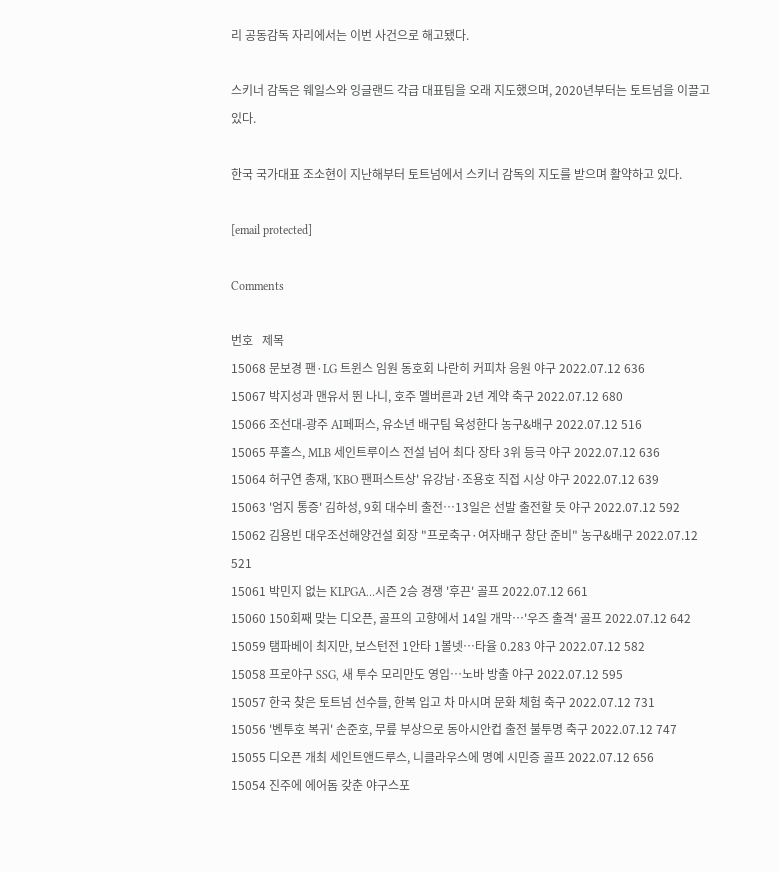리 공동감독 자리에서는 이번 사건으로 해고됐다.

스키너 감독은 웨일스와 잉글랜드 각급 대표팀을 오래 지도했으며, 2020년부터는 토트넘을 이끌고 있다.

한국 국가대표 조소현이 지난해부터 토트넘에서 스키너 감독의 지도를 받으며 활약하고 있다.

[email protected]

Comments

번호   제목
15068 문보경 팬·LG 트윈스 임원 동호회 나란히 커피차 응원 야구 2022.07.12 636
15067 박지성과 맨유서 뛴 나니, 호주 멜버른과 2년 계약 축구 2022.07.12 680
15066 조선대-광주 AI페퍼스, 유소년 배구팀 육성한다 농구&배구 2022.07.12 516
15065 푸홀스, MLB 세인트루이스 전설 넘어 최다 장타 3위 등극 야구 2022.07.12 636
15064 허구연 총재, 'KBO 팬퍼스트상' 유강남·조용호 직접 시상 야구 2022.07.12 639
15063 '엄지 통증' 김하성, 9회 대수비 출전…13일은 선발 출전할 듯 야구 2022.07.12 592
15062 김용빈 대우조선해양건설 회장 "프로축구·여자배구 창단 준비" 농구&배구 2022.07.12 521
15061 박민지 없는 KLPGA…시즌 2승 경쟁 '후끈' 골프 2022.07.12 661
15060 150회째 맞는 디오픈, 골프의 고향에서 14일 개막…'우즈 출격' 골프 2022.07.12 642
15059 탬파베이 최지만, 보스턴전 1안타 1볼넷…타율 0.283 야구 2022.07.12 582
15058 프로야구 SSG, 새 투수 모리만도 영입…노바 방출 야구 2022.07.12 595
15057 한국 찾은 토트넘 선수들, 한복 입고 차 마시며 문화 체험 축구 2022.07.12 731
15056 '벤투호 복귀' 손준호, 무릎 부상으로 동아시안컵 출전 불투명 축구 2022.07.12 747
15055 디오픈 개최 세인트앤드루스, 니클라우스에 명예 시민증 골프 2022.07.12 656
15054 진주에 에어돔 갖춘 야구스포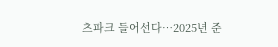츠파크 들어선다…2025년 준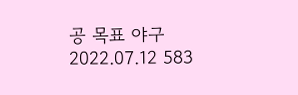공 목표 야구 2022.07.12 583